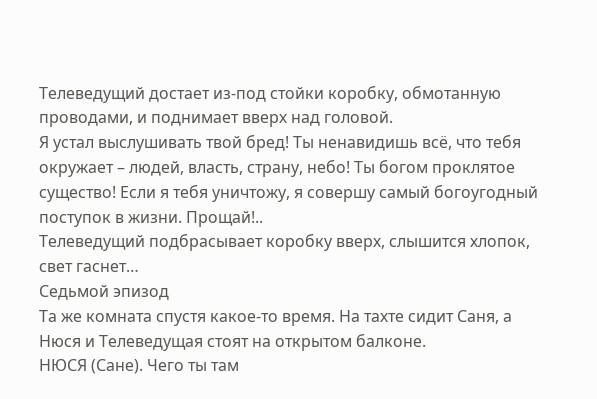Телеведущий достает из-под стойки коробку, обмотанную проводами, и поднимает вверх над головой.
Я устал выслушивать твой бред! Ты ненавидишь всё, что тебя окружает – людей, власть, страну, небо! Ты богом проклятое существо! Если я тебя уничтожу, я совершу самый богоугодный поступок в жизни. Прощай!..
Телеведущий подбрасывает коробку вверх, слышится хлопок, свет гаснет…
Седьмой эпизод
Та же комната спустя какое-то время. На тахте сидит Саня, а Нюся и Телеведущая стоят на открытом балконе.
НЮСЯ (Сане). Чего ты там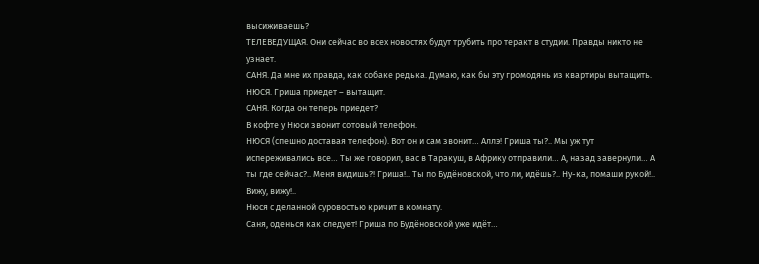высиживаешь?
ТЕЛЕВЕДУЩАЯ. Они сейчас во всех новостях будут трубить про теракт в студии. Правды никто не узнает.
САНЯ. Да мне их правда, как собаке редька. Думаю, как бы эту громодянь из квартиры вытащить.
НЮСЯ. Гриша приедет – вытащит.
САНЯ. Когда он теперь приедет?
В кофте у Нюси звонит сотовый телефон.
НЮСЯ (спешно доставая телефон). Вот он и сам звонит… Аллэ! Гриша ты?.. Мы уж тут испереживались все… Ты же говорил, вас в Таракуш, в Африку отправили… А, назад завернули… А ты где сейчас?.. Меня видишь?! Гриша!.. Ты по Будёновской, что ли, идёшь?.. Ну-ка, помаши рукой!.. Вижу, вижу!..
Нюся с деланной суровостью кричит в комнату.
Саня, оденься как следует! Гриша по Будёновской уже идёт…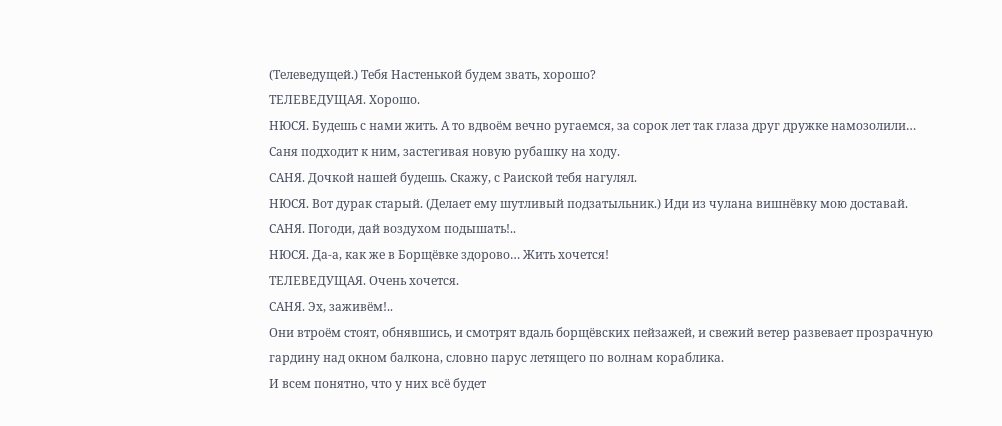(Телеведущей.) Тебя Настенькой будем звать, хорошо?
ТЕЛЕВЕДУЩАЯ. Хорошо.
НЮСЯ. Будешь с нами жить. А то вдвоём вечно ругаемся, за сорок лет так глаза друг дружке намозолили…
Саня подходит к ним, застегивая новую рубашку на ходу.
САНЯ. Дочкой нашей будешь. Скажу, с Раиской тебя нагулял.
НЮСЯ. Вот дурак старый. (Делает ему шутливый подзатыльник.) Иди из чулана вишнёвку мою доставай.
САНЯ. Погоди, дай воздухом подышать!..
НЮСЯ. Да-а, как же в Борщёвке здорово… Жить хочется!
ТЕЛЕВЕДУЩАЯ. Очень хочется.
САНЯ. Эх, заживём!..
Они втроём стоят, обнявшись, и смотрят вдаль борщёвских пейзажей, и свежий ветер развевает прозрачную гардину над окном балкона, словно парус летящего по волнам кораблика.
И всем понятно, что у них всё будет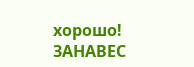хорошо!
ЗАНАВЕС